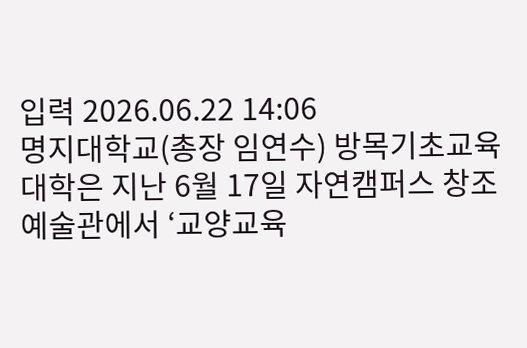입력 2026.06.22 14:06
명지대학교(총장 임연수) 방목기초교육대학은 지난 6월 17일 자연캠퍼스 창조예술관에서 ‘교양교육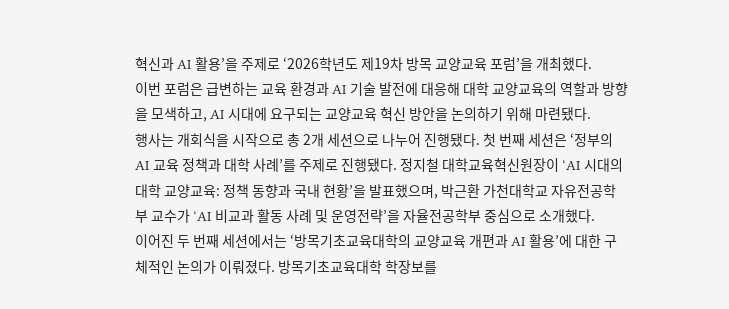혁신과 AI 활용’을 주제로 ‘2026학년도 제19차 방목 교양교육 포럼’을 개최했다.
이번 포럼은 급변하는 교육 환경과 AI 기술 발전에 대응해 대학 교양교육의 역할과 방향을 모색하고, AI 시대에 요구되는 교양교육 혁신 방안을 논의하기 위해 마련됐다.
행사는 개회식을 시작으로 총 2개 세션으로 나누어 진행됐다. 첫 번째 세션은 ‘정부의 AI 교육 정책과 대학 사례’를 주제로 진행됐다. 정지철 대학교육혁신원장이 ‘AI 시대의 대학 교양교육: 정책 동향과 국내 현황’을 발표했으며, 박근환 가천대학교 자유전공학부 교수가 ‘AI 비교과 활동 사례 및 운영전략’을 자율전공학부 중심으로 소개했다.
이어진 두 번째 세션에서는 ‘방목기초교육대학의 교양교육 개편과 AI 활용’에 대한 구체적인 논의가 이뤄졌다. 방목기초교육대학 학장보를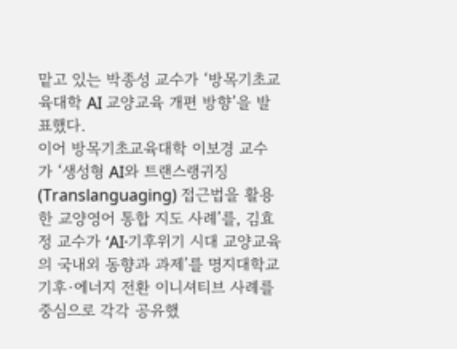맡고 있는 박종성 교수가 ‘방목기초교육대학 AI 교양교육 개편 방향’을 발표했다.
이어 방목기초교육대학 이보경 교수가 ‘생성형 AI와 트랜스랭귀징(Translanguaging) 접근법을 활용한 교양영어 통합 지도 사례’를, 김효정 교수가 ‘AI·기후위기 시대 교양교육의 국내외 동향과 과제’를 명지대학교 기후·에너지 전환 이니셔티브 사례를 중심으로 각각 공유했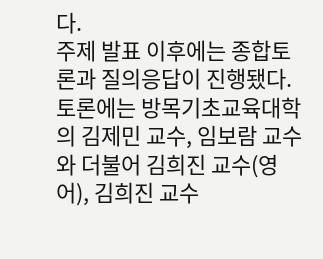다.
주제 발표 이후에는 종합토론과 질의응답이 진행됐다. 토론에는 방목기초교육대학의 김제민 교수, 임보람 교수와 더불어 김희진 교수(영어), 김희진 교수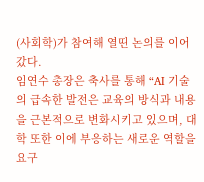(사회학)가 참여해 열띤 논의를 이어갔다.
임연수 총장은 축사를 통해 “AI 기술의 급속한 발전은 교육의 방식과 내용을 근본적으로 변화시키고 있으며, 대학 또한 이에 부응하는 새로운 역할을 요구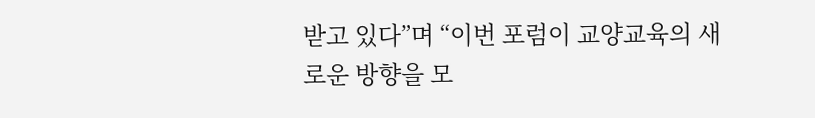받고 있다”며 “이번 포럼이 교양교육의 새로운 방향을 모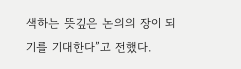색하는 뜻깊은 논의의 장이 되기를 기대한다”고 전했다.